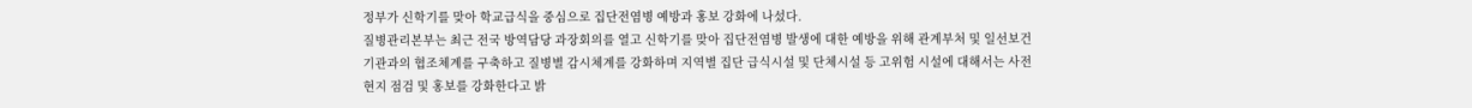정부가 신학기를 맞아 학교급식을 중심으로 집단전염병 예방과 홍보 강화에 나섰다.
질병관리본부는 최근 전국 방역담당 과장회의를 열고 신학기를 맞아 집단전염병 발생에 대한 예방을 위해 관계부처 및 일선보건기관과의 협조체계를 구축하고 질병별 감시체계를 강화하며 지역별 집단 급식시설 및 단체시설 등 고위험 시설에 대해서는 사전 현지 점검 및 홍보를 강화한다고 밝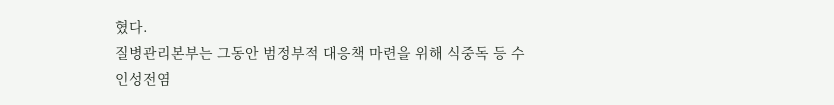혔다.
질병관리본부는 그동안 범정부적 대응책 마련을 위해 식중독 등 수인성전염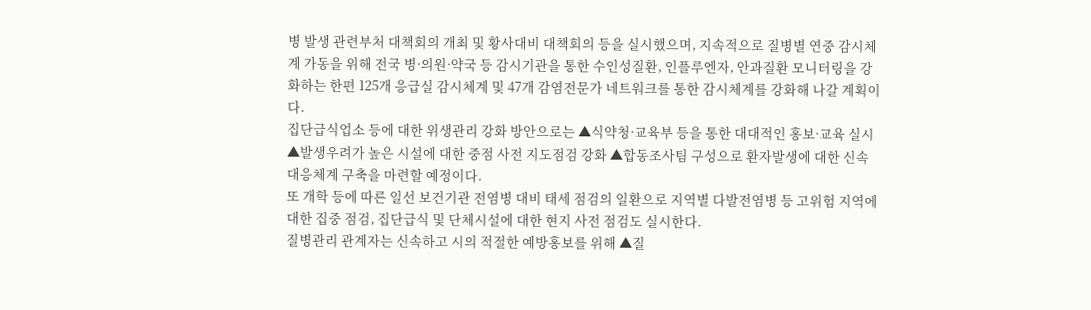병 발생 관련부처 대책회의 개최 및 황사대비 대책회의 등을 실시했으며, 지속적으로 질병별 연중 감시체계 가동을 위해 전국 병·의원·약국 등 감시기관을 통한 수인성질환, 인플루엔자, 안과질환 모니터링을 강화하는 한편 125개 응급실 감시체계 및 47개 감염전문가 네트워크를 통한 감시체계를 강화해 나갈 계획이다.
집단급식업소 등에 대한 위생관리 강화 방안으로는 ▲식약청·교육부 등을 통한 대대적인 홍보·교육 실시 ▲발생우려가 높은 시설에 대한 중점 사전 지도점검 강화 ▲합동조사팀 구성으로 환자발생에 대한 신속 대응체계 구축을 마련할 예정이다.
또 개학 등에 따른 일선 보건기관 전염병 대비 태세 점검의 일환으로 지역별 다발전염병 등 고위험 지역에 대한 집중 점검, 집단급식 및 단체시설에 대한 현지 사전 점검도 실시한다.
질병관리 관계자는 신속하고 시의 적절한 예방홍보를 위해 ▲질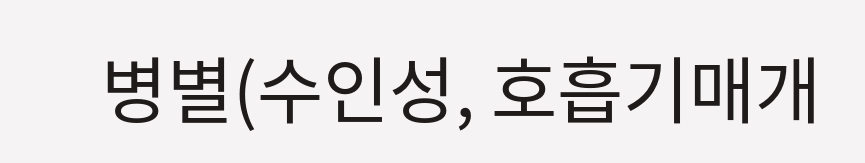병별(수인성, 호흡기매개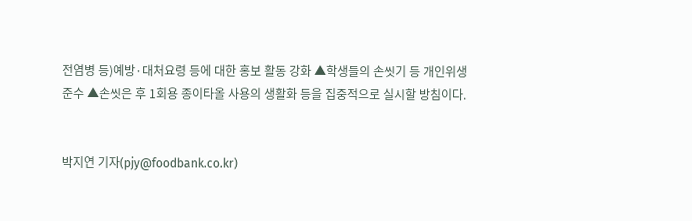전염병 등)예방·대처요령 등에 대한 홍보 활동 강화 ▲학생들의 손씻기 등 개인위생 준수 ▲손씻은 후 1회용 종이타올 사용의 생활화 등을 집중적으로 실시할 방침이다.


박지연 기자(pjy@foodbank.co.kr)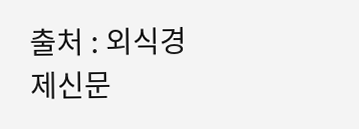출처 : 외식경제신문